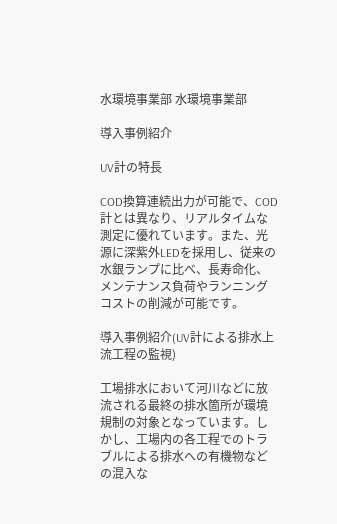水環境事業部 水環境事業部

導入事例紹介

UV計の特長

COD換算連続出力が可能で、COD計とは異なり、リアルタイムな測定に優れています。また、光源に深紫外LEDを採用し、従来の水銀ランプに比べ、長寿命化、メンテナンス負荷やランニングコストの削減が可能です。

導入事例紹介(UV計による排水上流工程の監視)

工場排水において河川などに放流される最終の排水箇所が環境規制の対象となっています。しかし、工場内の各工程でのトラブルによる排水への有機物などの混入な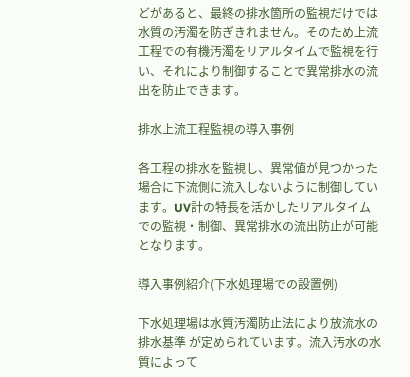どがあると、最終の排水箇所の監視だけでは水質の汚濁を防ぎきれません。そのため上流工程での有機汚濁をリアルタイムで監視を行い、それにより制御することで異常排水の流出を防止できます。

排水上流工程監視の導入事例

各工程の排水を監視し、異常値が見つかった場合に下流側に流入しないように制御しています。UV計の特長を活かしたリアルタイムでの監視・制御、異常排水の流出防止が可能となります。

導入事例紹介(下水処理場での設置例)

下水処理場は水質汚濁防止法により放流水の排水基準 が定められています。流入汚水の水質によって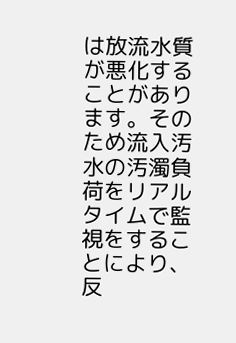は放流水質が悪化することがあります。そのため流入汚水の汚濁負荷をリアルタイムで監視をすることにより、反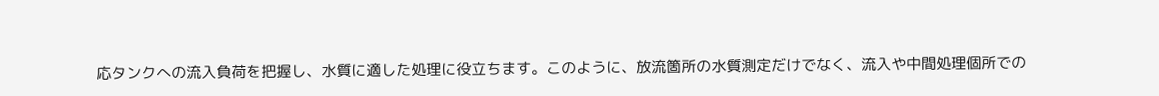応タンクへの流入負荷を把握し、水質に適した処理に役立ちます。このように、放流箇所の水質測定だけでなく、流入や中間処理個所での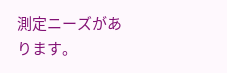測定ニーズがあります。